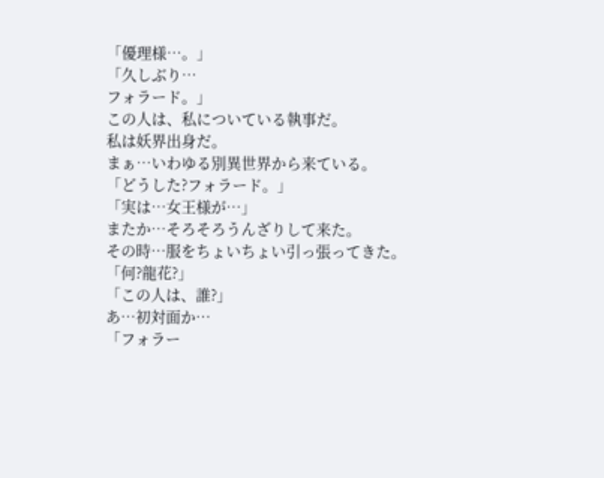「優理様…。」
「久しぶり…
フォラード。」
この人は、私についている執事だ。
私は妖界出身だ。
まぁ…いわゆる別異世界から来ている。
「どうした?フォラード。」
「実は…女王様が…」
またか…そろそろうんざりして来た。
その時…服をちょいちょい引っ張ってきた。
「何?龍花?」
「この人は、誰?」
あ…初対面か…
「フォラー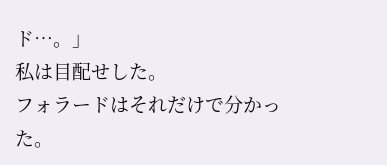ド…。」
私は目配せした。
フォラードはそれだけで分かった。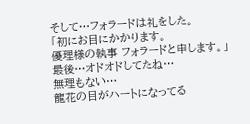そして…フォラードは礼をした。
「初にお目にかかります。
優理様の執事 フォラードと申します。」
最後…オドオドしてたね…
無理もない…
龍花の目がハートになってる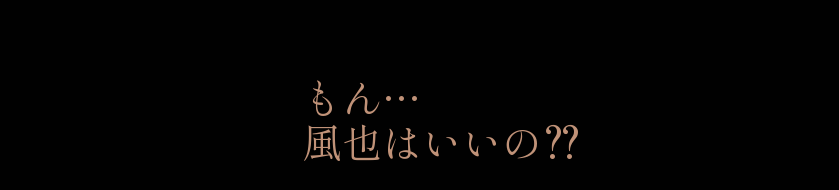もん…
風也はいいの⁇